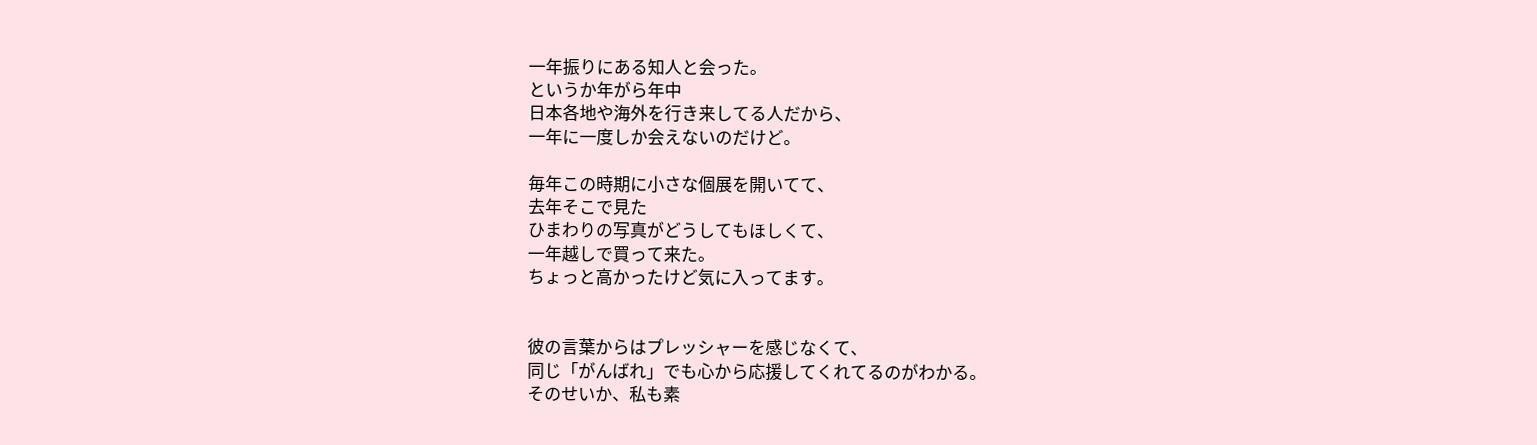一年振りにある知人と会った。
というか年がら年中
日本各地や海外を行き来してる人だから、
一年に一度しか会えないのだけど。

毎年この時期に小さな個展を開いてて、
去年そこで見た
ひまわりの写真がどうしてもほしくて、
一年越しで買って来た。
ちょっと高かったけど気に入ってます。


彼の言葉からはプレッシャーを感じなくて、
同じ「がんばれ」でも心から応援してくれてるのがわかる。
そのせいか、私も素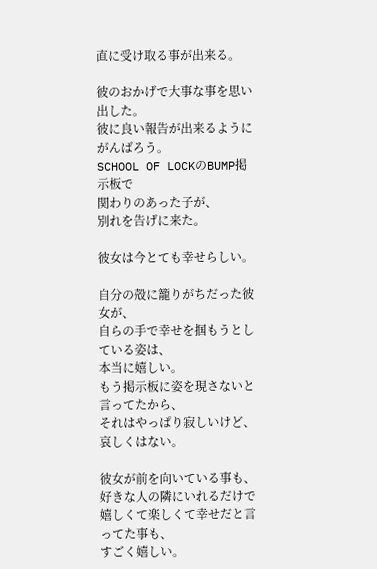直に受け取る事が出来る。

彼のおかげで大事な事を思い出した。
彼に良い報告が出来るようにがんばろう。
SCHOOL OF LOCKのBUMP掲示板で
関わりのあった子が、
別れを告げに来た。

彼女は今とても幸せらしい。

自分の殻に籠りがちだった彼女が、
自らの手で幸せを掴もうとしている姿は、
本当に嬉しい。
もう掲示板に姿を現さないと言ってたから、
それはやっぱり寂しいけど、哀しくはない。

彼女が前を向いている事も、
好きな人の隣にいれるだけで嬉しくて楽しくて幸せだと言ってた事も、
すごく嬉しい。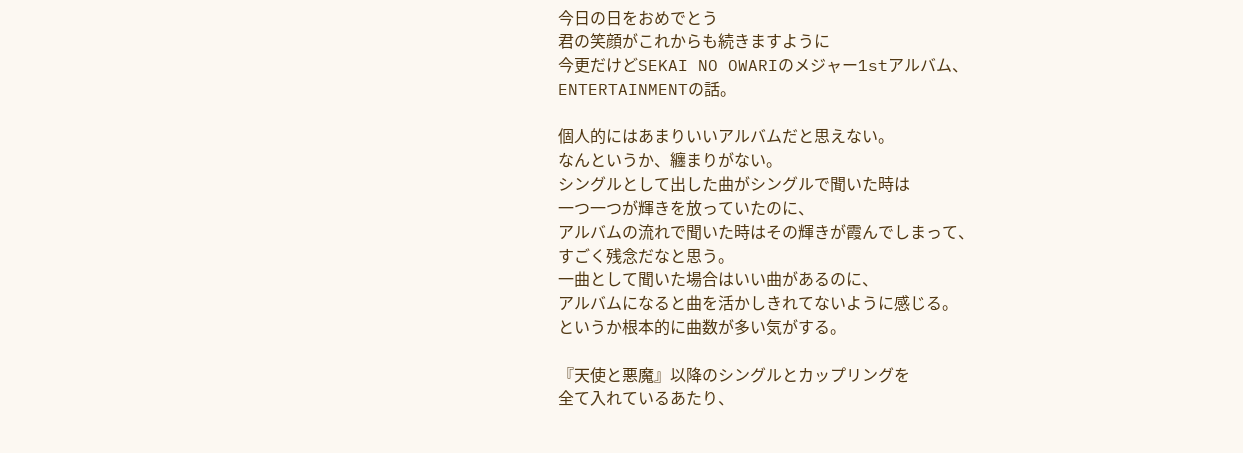今日の日をおめでとう
君の笑顔がこれからも続きますように
今更だけどSEKAI NO OWARIのメジャー1stアルバム、
ENTERTAINMENTの話。

個人的にはあまりいいアルバムだと思えない。
なんというか、纏まりがない。
シングルとして出した曲がシングルで聞いた時は
一つ一つが輝きを放っていたのに、
アルバムの流れで聞いた時はその輝きが霞んでしまって、
すごく残念だなと思う。
一曲として聞いた場合はいい曲があるのに、
アルバムになると曲を活かしきれてないように感じる。
というか根本的に曲数が多い気がする。

『天使と悪魔』以降のシングルとカップリングを
全て入れているあたり、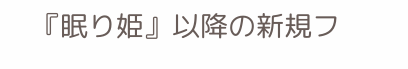『眠り姫』以降の新規フ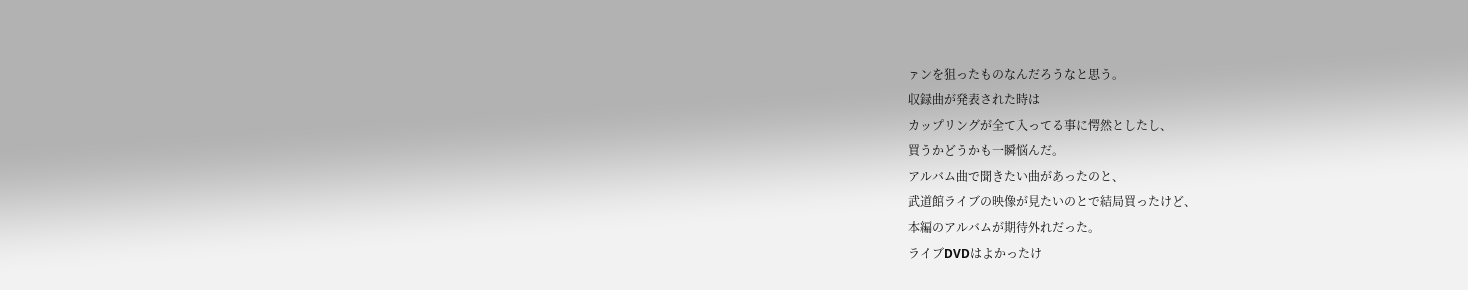ァンを狙ったものなんだろうなと思う。
収録曲が発表された時は
カップリングが全て入ってる事に愕然としたし、
買うかどうかも一瞬悩んだ。
アルバム曲で聞きたい曲があったのと、
武道館ライブの映像が見たいのとで結局買ったけど、
本編のアルバムが期待外れだった。
ライブDVDはよかったけ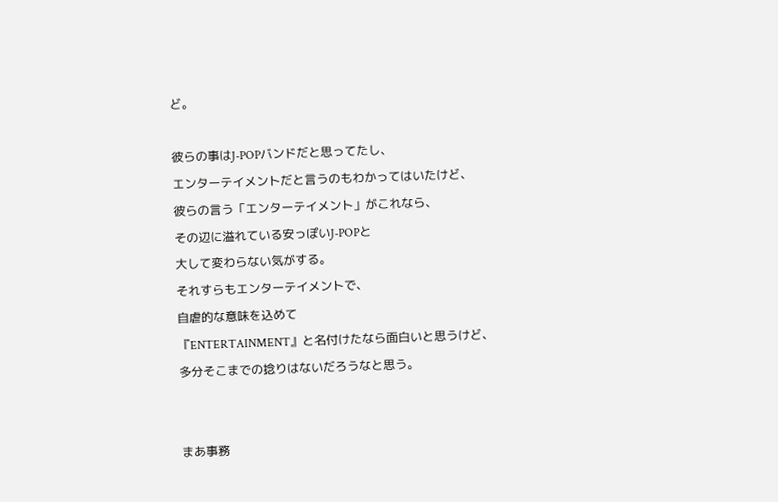ど。

彼らの事はJ-POPバンドだと思ってたし、
エンターテイメントだと言うのもわかってはいたけど、
彼らの言う「エンターテイメント」がこれなら、
その辺に溢れている安っぽいJ-POPと
大して変わらない気がする。
それすらもエンターテイメントで、
自虐的な意味を込めて
『ENTERTAINMENT』と名付けたなら面白いと思うけど、
多分そこまでの捻りはないだろうなと思う。


まあ事務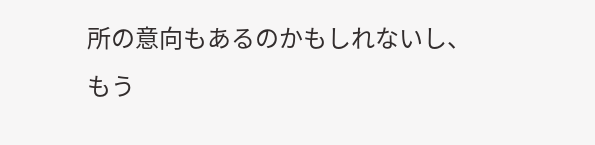所の意向もあるのかもしれないし、
もう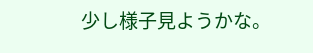少し様子見ようかな。